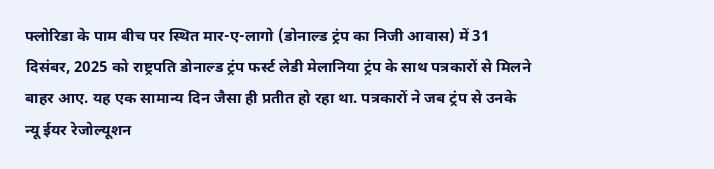फ्लोरिडा के पाम बीच पर स्थित मार-ए-लागो (डोनाल्ड ट्रंप का निजी आवास) में 31 दिसंबर, 2025 को राष्ट्रपति डोनाल्ड ट्रंप फर्स्ट लेडी मेलानिया ट्रंप के साथ पत्रकारों से मिलने बाहर आए. यह एक सामान्य दिन जैसा ही प्रतीत हो रहा था. पत्रकारों ने जब ट्रंप से उनके न्यू ईयर रेजोल्यूशन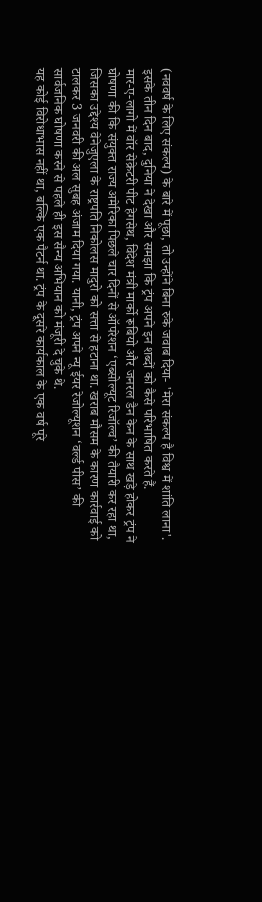(नववर्ष के लिए संकल्प) के बारे में पूछा, तो उन्होंने बिना रुके जवाब दिया- 'मेरा संकल्प है विश्व में शांति लाना'. इसके तीन दिन बाद, दुनिया ने देखा और समझा कि ट्रंप अपने इन शब्दों को कैसे परिभाषित करते हैं.
मार-ए-लागो में वॉर सेक्रेटरी पीट हेगसेथ, विदेश मंत्री मार्को रूबियो और जनरल डैन केन के साथ खड़े होकर ट्रंप ने घोषणा की कि संयुक्त राज्य अमेरिका पिछले चार दिनों से ऑपरेशन ‘एब्सोल्यूट रिजॉल्व’ की तैयारी कर रहा था, जिसका उद्देश्य वेनेजुएला के राष्ट्रपति निकोलस मादुरो को सत्ता से हटाना था. खराब मौसम के कारण कार्रवाई को टालकर 3 जनवरी की अल सुबह अंजाम दिया गया. यानी, ट्रंप अपने न्यू ईयर रेजोल्यूशन ‘वर्ल्ड पीस’ की सार्वजनिक घोषणा करने से पहले ही इस सैन्य अभियान को मंजूरी दे चुके थे.
यह कोई विरोधाभास नहीं था, बल्कि एक पैटर्न था. ट्रंप के दूसरे कार्यकाल के एक वर्ष पूरे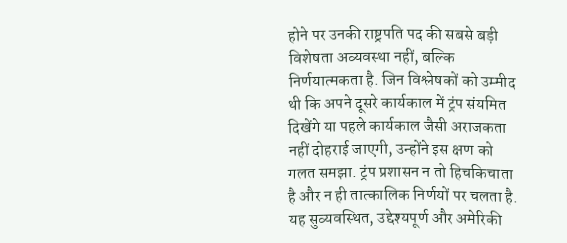होने पर उनकी राष्ट्रपति पद की सबसे बड़ी विशेषता अव्यवस्था नहीं, बल्कि निर्णयात्मकता है. जिन विश्लेषकों को उम्मीद थी कि अपने दूसरे कार्यकाल में ट्रंप संयमित दिखेंगे या पहले कार्यकाल जैसी अराजकता नहीं दोहराई जाएगी, उन्होंने इस क्षण को गलत समझा. ट्रंप प्रशासन न तो हिचकिचाता है और न ही तात्कालिक निर्णयों पर चलता है. यह सुव्यवस्थित, उद्देश्यपूर्ण और अमेरिकी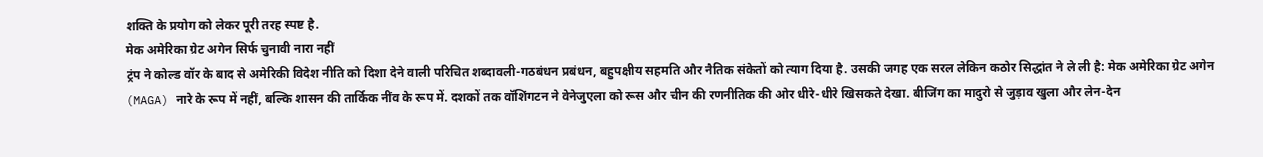शक्ति के प्रयोग को लेकर पूरी तरह स्पष्ट है.
मेक अमेरिका ग्रेट अगेन सिर्फ चुनावी नारा नहीं
ट्रंप ने कोल्ड वॉर के बाद से अमेरिकी विदेश नीति को दिशा देने वाली परिचित शब्दावली-गठबंधन प्रबंधन, बहुपक्षीय सहमति और नैतिक संकेतों को त्याग दिया है. उसकी जगह एक सरल लेकिन कठोर सिद्धांत ने ले ली है: मेक अमेरिका ग्रेट अगेन (MAGA) नारे के रूप में नहीं, बल्कि शासन की तार्किक नींव के रूप में. दशकों तक वॉशिंगटन ने वेनेजुएला को रूस और चीन की रणनीतिक की ओर धीरे-धीरे खिसकते देखा. बीजिंग का मादुरो से जुड़ाव खुला और लेन-देन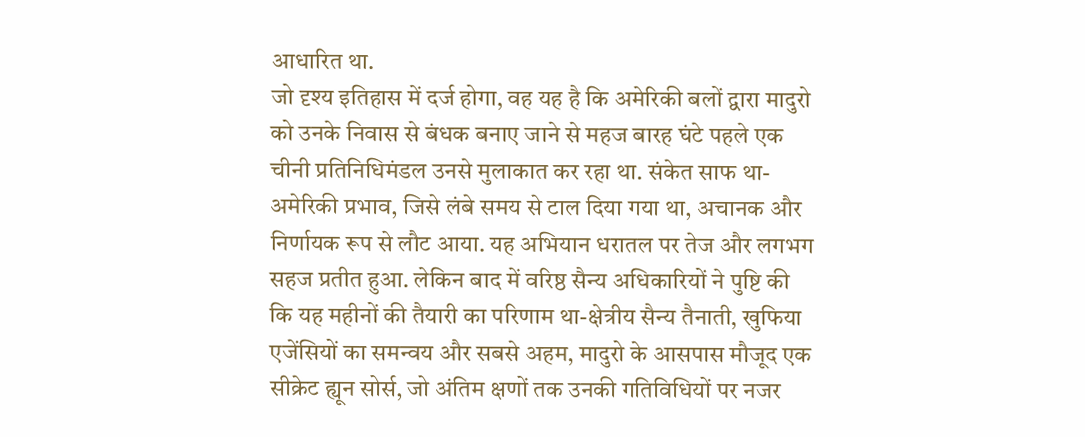आधारित था.
जो दृश्य इतिहास में दर्ज होगा, वह यह है कि अमेरिकी बलों द्वारा मादुरो को उनके निवास से बंधक बनाए जाने से महज बारह घंटे पहले एक चीनी प्रतिनिधिमंडल उनसे मुलाकात कर रहा था. संकेत साफ था- अमेरिकी प्रभाव, जिसे लंबे समय से टाल दिया गया था, अचानक और निर्णायक रूप से लौट आया. यह अभियान धरातल पर तेज और लगभग सहज प्रतीत हुआ. लेकिन बाद में वरिष्ठ सैन्य अधिकारियों ने पुष्टि की कि यह महीनों की तैयारी का परिणाम था-क्षेत्रीय सैन्य तैनाती, खुफिया एजेंसियों का समन्वय और सबसे अहम, मादुरो के आसपास मौजूद एक सीक्रेट ह्यून सोर्स, जो अंतिम क्षणों तक उनकी गतिविधियों पर नजर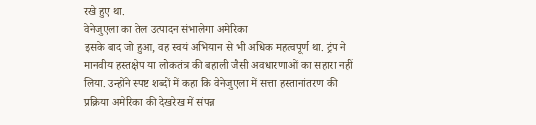रखे हुए था.
वेनेजुएला का तेल उत्पादन संभालेगा अमेरिका
इसके बाद जो हुआ, वह स्वयं अभियान से भी अधिक महत्वपूर्ण था. ट्रंप ने मानवीय हस्तक्षेप या लोकतंत्र की बहाली जैसी अवधारणाओं का सहारा नहीं लिया. उन्होंने स्पष्ट शब्दों में कहा कि वेनेजुएला में सत्ता हस्तानांतरण की प्रक्रिया अमेरिका की देखरेख में संपन्न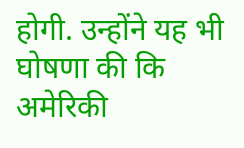होगी. उन्होंने यह भी घोषणा की कि अमेरिकी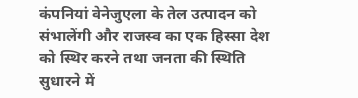कंपनियां वेनेजुएला के तेल उत्पादन को संभालेंगी और राजस्व का एक हिस्सा देश को स्थिर करने तथा जनता की स्थिति सुधारने में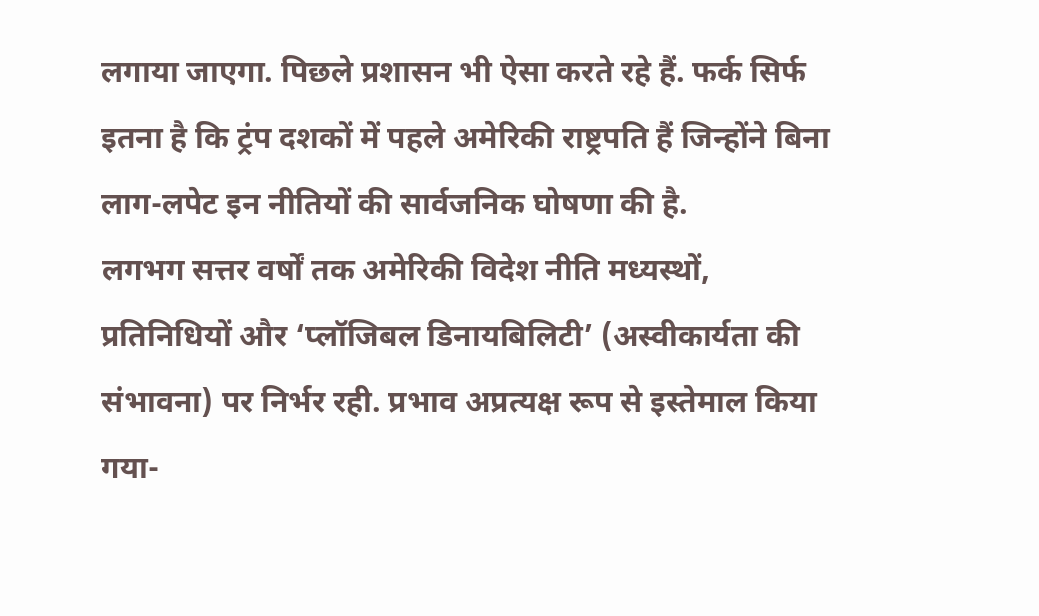लगाया जाएगा. पिछले प्रशासन भी ऐसा करते रहे हैं. फर्क सिर्फ इतना है कि ट्रंप दशकों में पहले अमेरिकी राष्ट्रपति हैं जिन्होंने बिना लाग-लपेट इन नीतियों की सार्वजनिक घोषणा की है.
लगभग सत्तर वर्षों तक अमेरिकी विदेश नीति मध्यस्थों, प्रतिनिधियों और ‘प्लॉजिबल डिनायबिलिटी’ (अस्वीकार्यता की संभावना) पर निर्भर रही. प्रभाव अप्रत्यक्ष रूप से इस्तेमाल किया गया-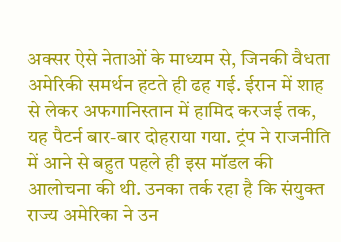अक्सर ऐसे नेताओं के माध्यम से, जिनकी वैधता अमेरिकी समर्थन हटते ही ढह गई. ईरान में शाह से लेकर अफगानिस्तान में हामिद करजई तक, यह पैटर्न बार-बार दोहराया गया. ट्रंप ने राजनीति में आने से बहुत पहले ही इस मॉडल की आलोचना की थी. उनका तर्क रहा है कि संयुक्त राज्य अमेरिका ने उन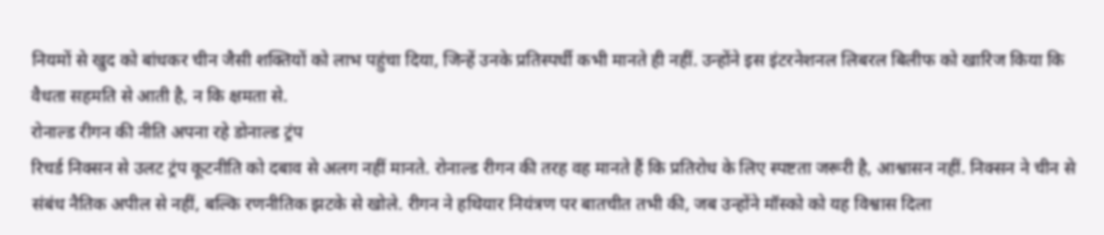नियमों से खुद को बांधकर चीन जैसी शक्तियों को लाभ पहुंचा दिया, जिन्हें उनके प्रतिस्पर्धी कभी मानते ही नहीं. उन्होंने इस इंटरनेशनल लिबरल बिलीफ को खारिज किया कि वैधता सहमति से आती है, न कि क्षमता से.
रोनाल्ड रीगन की नीति अपना रहे डोनाल्ड ट्रंप
रिचर्ड निक्सन से उलट ट्रंप कूटनीति को दबाव से अलग नहीं मानते. रोनाल्ड रीगन की तरह वह मानते हैं कि प्रतिरोध के लिए स्पष्टता जरूरी है, आश्वासन नहीं. निक्सन ने चीन से संबंध नैतिक अपील से नहीं, बल्कि रणनीतिक झटके से खोले. रीगन ने हथियार नियंत्रण पर बातचीत तभी की, जब उन्होंने मॉस्को को यह विश्वास दिला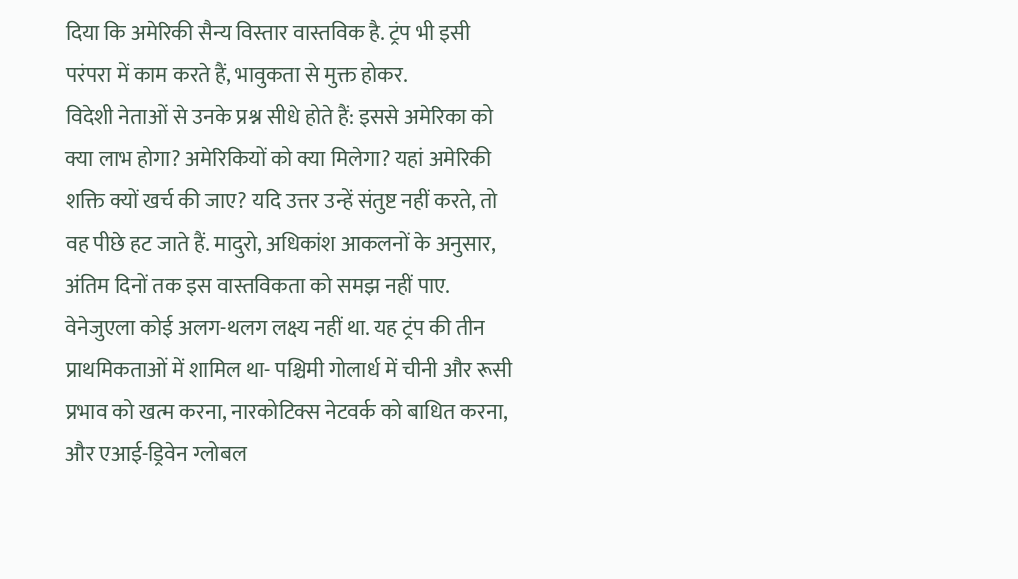दिया कि अमेरिकी सैन्य विस्तार वास्तविक है. ट्रंप भी इसी परंपरा में काम करते हैं, भावुकता से मुक्त होकर.
विदेशी नेताओं से उनके प्रश्न सीधे होते हैं: इससे अमेरिका को क्या लाभ होगा? अमेरिकियों को क्या मिलेगा? यहां अमेरिकी शक्ति क्यों खर्च की जाए? यदि उत्तर उन्हें संतुष्ट नहीं करते, तो वह पीछे हट जाते हैं. मादुरो, अधिकांश आकलनों के अनुसार, अंतिम दिनों तक इस वास्तविकता को समझ नहीं पाए. वेनेजुएला कोई अलग-थलग लक्ष्य नहीं था. यह ट्रंप की तीन प्राथमिकताओं में शामिल था- पश्चिमी गोलार्ध में चीनी और रूसी प्रभाव को खत्म करना, नारकोटिक्स नेटवर्क को बाधित करना, और एआई-ड्रिवेन ग्लोबल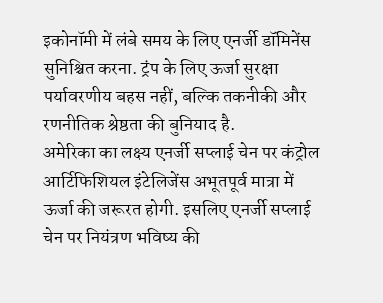इकोनॉमी में लंबे समय के लिए एनर्जी डॉमिनेंस सुनिश्चित करना. ट्रंप के लिए ऊर्जा सुरक्षा पर्यावरणीय बहस नहीं, बल्कि तकनीकी और रणनीतिक श्रेष्ठता की बुनियाद है.
अमेरिका का लक्ष्य एनर्जी सप्लाई चेन पर कंट्रोल
आर्टिफिशियल इंटेलिजेंस अभूतपूर्व मात्रा में ऊर्जा की जरूरत होगी. इसलिए एनर्जी सप्लाई चेन पर नियंत्रण भविष्य की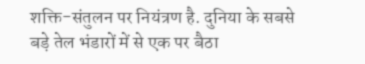शक्ति-संतुलन पर नियंत्रण है. दुनिया के सबसे बड़े तेल भंडारों में से एक पर बैठा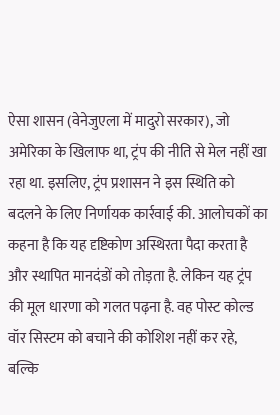ऐसा शासन (वेनेजुएला में मादुरो सरकार), जो अमेरिका के खिलाफ था, ट्रंप की नीति से मेल नहीं खा रहा था. इसलिए, ट्रंप प्रशासन ने इस स्थिति को बदलने के लिए निर्णायक कार्रवाई की. आलोचकों का कहना है कि यह दृष्टिकोण अस्थिरता पैदा करता है और स्थापित मानदंडों को तोड़ता है. लेकिन यह ट्रंप की मूल धारणा को गलत पढ़ना है. वह पोस्ट कोल्ड वॉर सिस्टम को बचाने की कोशिश नहीं कर रहे, बल्कि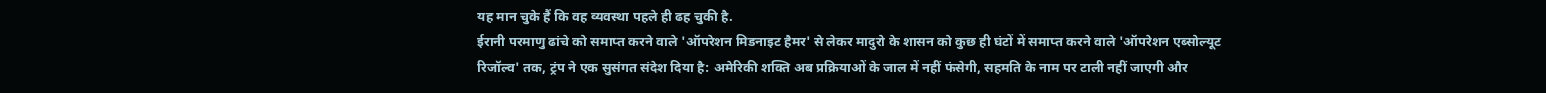यह मान चुके हैं कि वह व्यवस्था पहले ही ढह चुकी है.
ईरानी परमाणु ढांचे को समाप्त करने वाले 'ऑपरेशन मिडनाइट हैमर' से लेकर मादुरो के शासन को कुछ ही घंटों में समाप्त करने वाले 'ऑपरेशन एब्सोल्यूट रिजॉल्व' तक, ट्रंप ने एक सुसंगत संदेश दिया है: अमेरिकी शक्ति अब प्रक्रियाओं के जाल में नहीं फंसेगी, सहमति के नाम पर टाली नहीं जाएगी और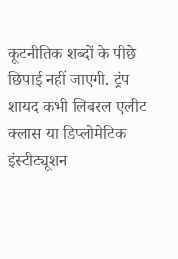कूटनीतिक शब्दों के पीछे छिपाई नहीं जाएगी. ट्रंप शायद कभी लिबरल एलीट क्लास या डिप्लोमेटिक इंस्टीट्यूशन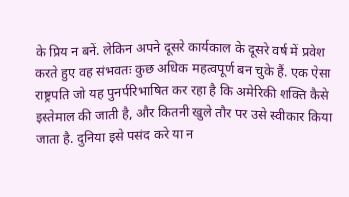के प्रिय न बनें. लेकिन अपने दूसरे कार्यकाल के दूसरे वर्ष में प्रवेश करते हुए वह संभवतः कुछ अधिक महत्वपूर्ण बन चुके हैं. एक ऐसा राष्ट्रपति जो यह पुनर्परिभाषित कर रहा है कि अमेरिकी शक्ति कैसे इस्तेमाल की जाती है, और कितनी खुले तौर पर उसे स्वीकार किया जाता है. दुनिया इसे पसंद करे या न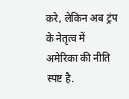करे, लेकिन अब ट्रंप के नेतृत्व में अमेरिका की नीति स्पष्ट है.